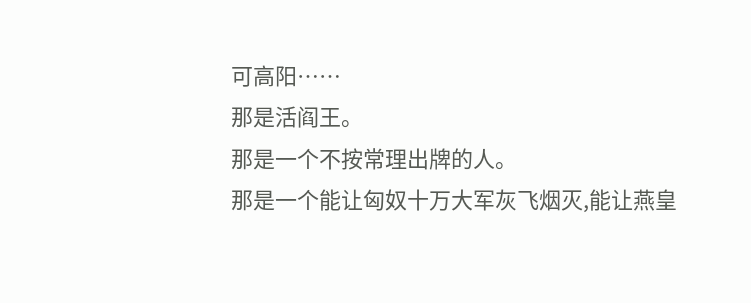可高阳……
那是活阎王。
那是一个不按常理出牌的人。
那是一个能让匈奴十万大军灰飞烟灭,能让燕皇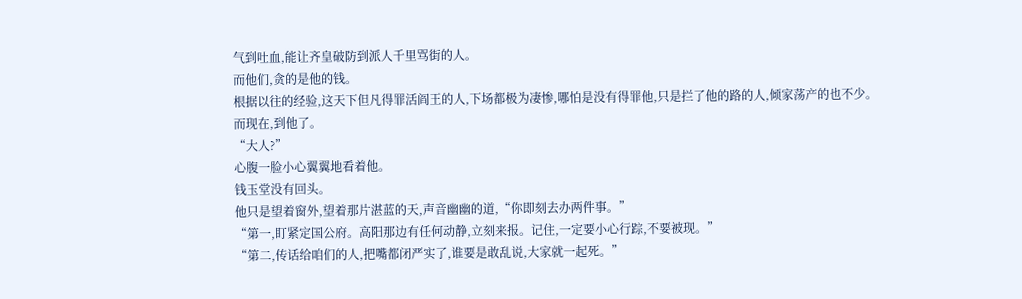气到吐血,能让齐皇破防到派人千里骂街的人。
而他们,贪的是他的钱。
根据以往的经验,这天下但凡得罪活阎王的人,下场都极为凄惨,哪怕是没有得罪他,只是拦了他的路的人,倾家荡产的也不少。
而现在,到他了。
“大人?”
心腹一脸小心翼翼地看着他。
钱玉堂没有回头。
他只是望着窗外,望着那片湛蓝的天,声音幽幽的道,“你即刻去办两件事。”
“第一,盯紧定国公府。高阳那边有任何动静,立刻来报。记住,一定要小心行踪,不要被现。”
“第二,传话给咱们的人,把嘴都闭严实了,谁要是敢乱说,大家就一起死。”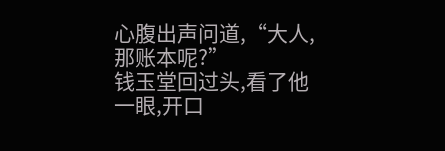心腹出声问道,“大人,那账本呢?”
钱玉堂回过头,看了他一眼,开口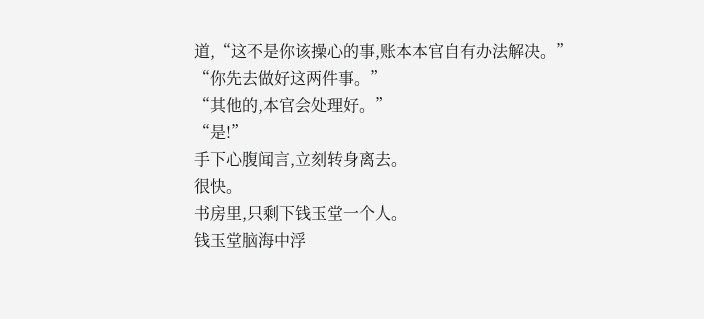道,“这不是你该操心的事,账本本官自有办法解决。”
“你先去做好这两件事。”
“其他的,本官会处理好。”
“是!”
手下心腹闻言,立刻转身离去。
很快。
书房里,只剩下钱玉堂一个人。
钱玉堂脑海中浮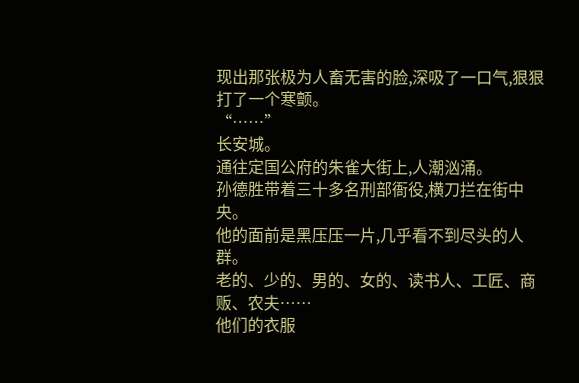现出那张极为人畜无害的脸,深吸了一口气,狠狠打了一个寒颤。
“……”
长安城。
通往定国公府的朱雀大街上,人潮汹涌。
孙德胜带着三十多名刑部衙役,横刀拦在街中央。
他的面前是黑压压一片,几乎看不到尽头的人群。
老的、少的、男的、女的、读书人、工匠、商贩、农夫……
他们的衣服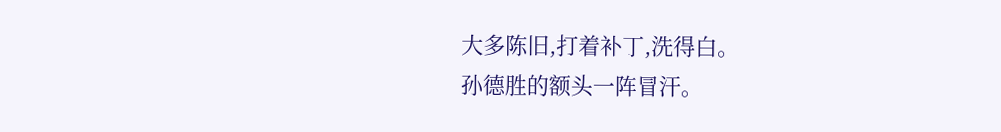大多陈旧,打着补丁,洗得白。
孙德胜的额头一阵冒汗。